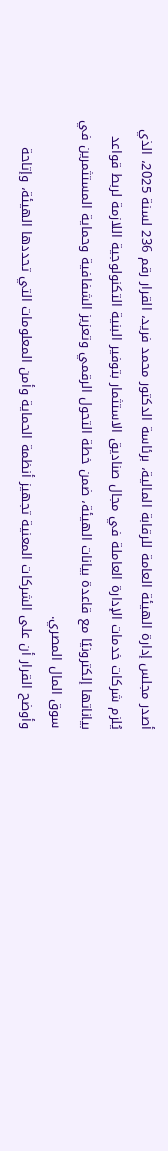أصدر مجلس إدارة الهيئة العامة للرقابة المالية، برئاسة الدكتور محمد فريد، القرار رقم 236 لسنة 2025، الذي يُلزم شركات خدمات الإدارة العاملة في مجال صناديق الاستثمار بتوفير البنية التكنولوجية اللازمة لربط قواعد بياناتها إلكترونيًا مع قاعدة بيانات الهيئة، ضمن خطة التحول الرقمي وتعزيز الشفافية وحماية المستثمرين في سوق المال المصري.
وأوضح القرار أن على الشركات المعنية تجهيز أنظمة الحماية وأمن المعلومات التي تحددها الهيئة، وإتاحة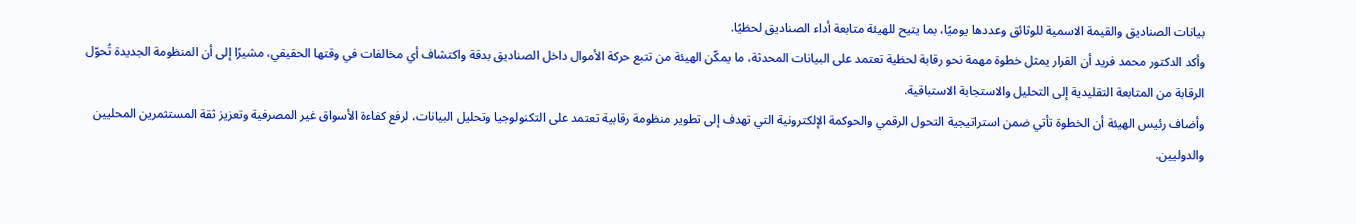بيانات الصناديق والقيمة الاسمية للوثائق وعددها يوميًا، بما يتيح للهيئة متابعة أداء الصناديق لحظيًا.
وأكد الدكتور محمد فريد أن القرار يمثل خطوة مهمة نحو رقابة لحظية تعتمد على البيانات المحدثة، ما يمكّن الهيئة من تتبع حركة الأموال داخل الصناديق بدقة واكتشاف أي مخالفات في وقتها الحقيقي، مشيرًا إلى أن المنظومة الجديدة تُحوّل الرقابة من المتابعة التقليدية إلى التحليل والاستجابة الاستباقية.
وأضاف رئيس الهيئة أن الخطوة تأتي ضمن استراتيجية التحول الرقمي والحوكمة الإلكترونية التي تهدف إلى تطوير منظومة رقابية تعتمد على التكنولوجيا وتحليل البيانات، لرفع كفاءة الأسواق غير المصرفية وتعزيز ثقة المستثمرين المحليين والدوليين.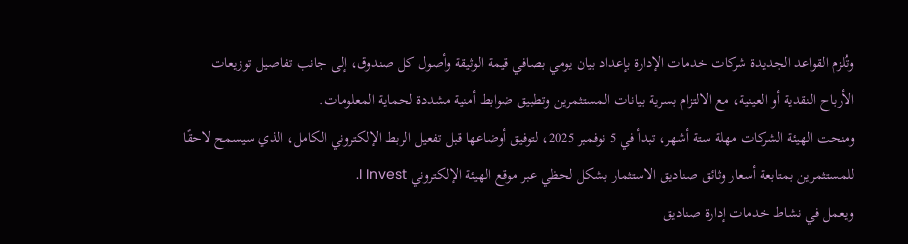وتُلزم القواعد الجديدة شركات خدمات الإدارة بإعداد بيان يومي بصافي قيمة الوثيقة وأصول كل صندوق، إلى جانب تفاصيل توزيعات الأرباح النقدية أو العينية، مع الالتزام بسرية بيانات المستثمرين وتطبيق ضوابط أمنية مشددة لحماية المعلومات.
ومنحت الهيئة الشركات مهلة ستة أشهر، تبدأ في 5 نوفمبر 2025، لتوفيق أوضاعها قبل تفعيل الربط الإلكتروني الكامل، الذي سيسمح لاحقًا للمستثمرين بمتابعة أسعار وثائق صناديق الاستثمار بشكل لحظي عبر موقع الهيئة الإلكتروني I Invest.
ويعمل في نشاط خدمات إدارة صناديق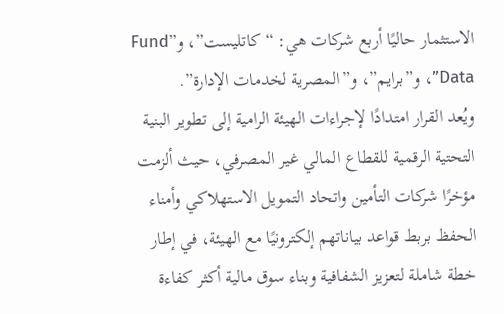الاستثمار حاليًا أربع شركات هي: “كاتليست”، و”Fund Data”، و”برايم”، و”المصرية لخدمات الإدارة”.
ويُعد القرار امتدادًا لإجراءات الهيئة الرامية إلى تطوير البنية التحتية الرقمية للقطاع المالي غير المصرفي، حيث ألزمت مؤخرًا شركات التأمين واتحاد التمويل الاستهلاكي وأمناء الحفظ بربط قواعد بياناتهم إلكترونيًا مع الهيئة، في إطار خطة شاملة لتعزيز الشفافية وبناء سوق مالية أكثر كفاءة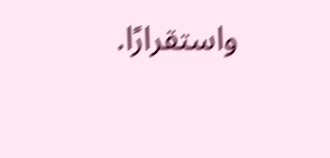واستقرارًا.